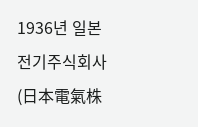1936년 일본전기주식회사(日本電氣株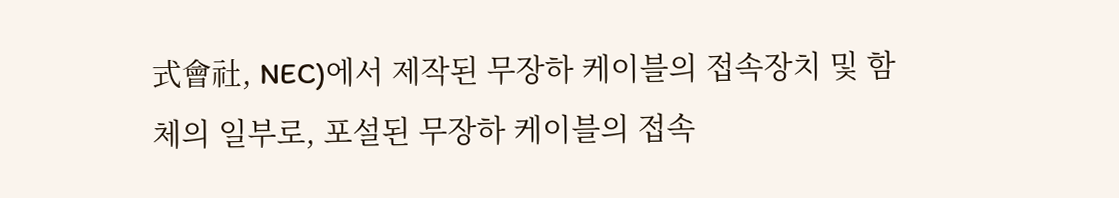式會社, NEC)에서 제작된 무장하 케이블의 접속장치 및 함체의 일부로, 포설된 무장하 케이블의 접속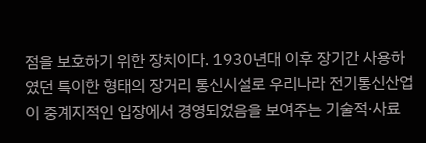점을 보호하기 위한 장치이다. 1930년대 이후 장기간 사용하였던 특이한 형태의 장거리 통신시설로 우리나라 전기통신산업이 중계지적인 입장에서 경영되었음을 보여주는 기술적·사료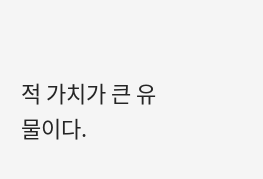적 가치가 큰 유물이다.